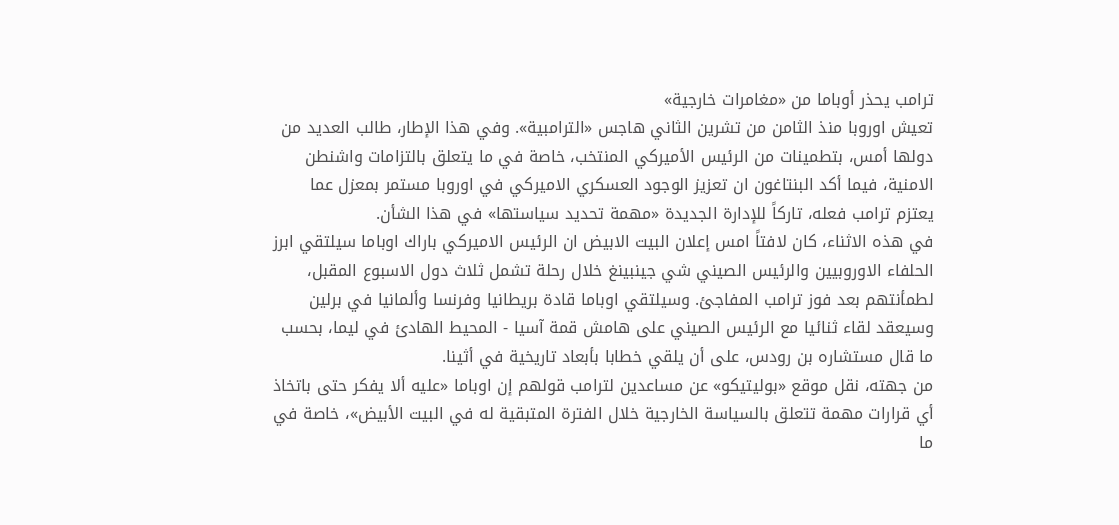ترامب يحذر أوباما من «مغامرات خارجية»
تعيش اوروبا منذ الثامن من تشرين الثاني هاجس «الترامبية». وفي هذا الإطار، طالب العديد من دولها أمس، بتطمينات من الرئيس الأميركي المنتخب، خاصة في ما يتعلق بالتزامات واشنطن الامنية، فيما أكد البنتاغون ان تعزيز الوجود العسكري الاميركي في اوروبا مستمر بمعزل عما يعتزم ترامب فعله، تاركاً للإدارة الجديدة «مهمة تحديد سياستها» في هذا الشأن.
في هذه الاثناء، كان لافتاً امس إعلان البيت الابيض ان الرئيس الاميركي باراك اوباما سيلتقي ابرز الحلفاء الاوروبيين والرئيس الصيني شي جينبينغ خلال رحلة تشمل ثلاث دول الاسبوع المقبل، لطمأنتهم بعد فوز ترامب المفاجئ. وسيلتقي اوباما قادة بريطانيا وفرنسا وألمانيا في برلين وسيعقد لقاء ثنائيا مع الرئيس الصيني على هامش قمة آسيا - المحيط الهادئ في ليما، بحسب ما قال مستشاره بن رودس، على أن يلقي خطابا بأبعاد تاريخية في أثينا.
من جهته، نقل موقع «بوليتيكو» عن مساعدين لترامب قولهم إن اوباما «عليه ألا يفكر حتى باتخاذ أي قرارات مهمة تتعلق بالسياسة الخارجية خلال الفترة المتبقية له في البيت الأبيض»، خاصة في ما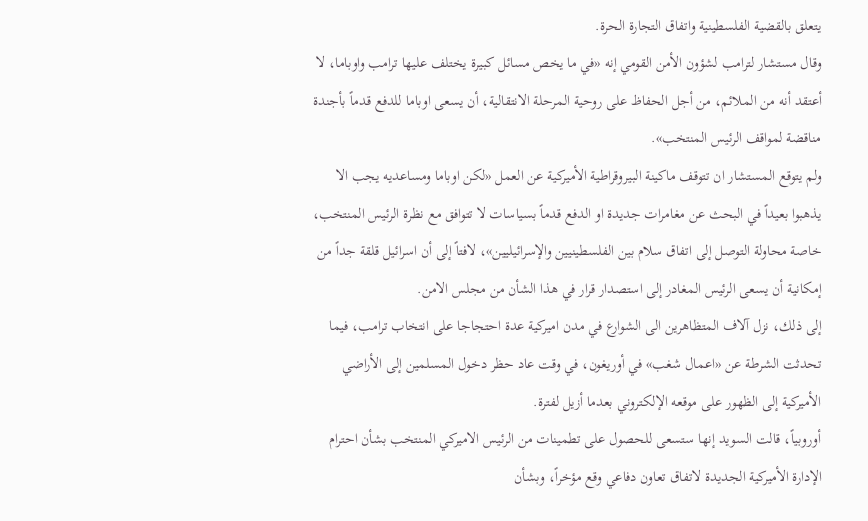يتعلق بالقضية الفلسطينية واتفاق التجارة الحرة.
وقال مستشار لترامب لشؤون الأمن القومي إنه «في ما يخص مسائل كبيرة يختلف عليها ترامب واوباما، لا أعتقد أنه من الملائم، من أجل الحفاظ على روحية المرحلة الانتقالية، أن يسعى اوباما للدفع قدماً بأجندة مناقضة لمواقف الرئيس المنتخب».
ولم يتوقع المستشار ان تتوقف ماكينة البيروقراطية الأميركية عن العمل «لكن اوباما ومساعديه يجب الا يذهبوا بعيداً في البحث عن مغامرات جديدة او الدفع قدماً بسياسات لا تتوافق مع نظرة الرئيس المنتخب، خاصة محاولة التوصل إلى اتفاق سلام بين الفلسطينيين والإسرائيليين»، لافتاً إلى أن اسرائيل قلقة جداً من إمكانية أن يسعى الرئيس المغادر إلى استصدار قرار في هذا الشأن من مجلس الامن.
إلى ذلك، نزل آلاف المتظاهرين الى الشوارع في مدن اميركية عدة احتجاجا على انتخاب ترامب، فيما تحدثت الشرطة عن «اعمال شغب» في أوريغون، في وقت عاد حظر دخول المسلمين إلى الأراضي الأميركية إلى الظهور على موقعه الإلكتروني بعدما أزيل لفترة.
أوروبياً، قالت السويد إنها ستسعى للحصول على تطمينات من الرئيس الاميركي المنتخب بشأن احترام الإدارة الأميركية الجديدة لاتفاق تعاون دفاعي وقع مؤخراً، وبشأن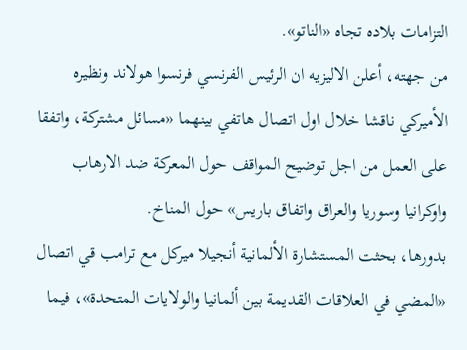التزامات بلاده تجاه «الناتو».
من جهته، أعلن الاليزيه ان الرئيس الفرنسي فرنسوا هولاند ونظيره الأميركي ناقشا خلال اول اتصال هاتفي بينهما «مسائل مشتركة، واتفقا على العمل من اجل توضيح المواقف حول المعركة ضد الارهاب واوكرانيا وسوريا والعراق واتفاق باريس» حول المناخ.
بدورها، بحثت المستشارة الألمانية أنجيلا ميركل مع ترامب قي اتصال «المضي في العلاقات القديمة بين ألمانيا والولايات المتحدة»، فيما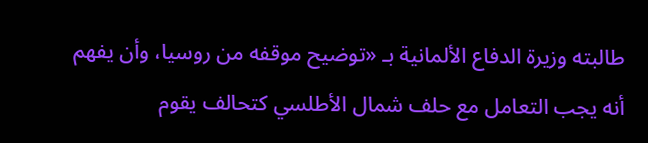طالبته وزيرة الدفاع الألمانية بـ «توضيح موقفه من روسيا، وأن يفهم أنه يجب التعامل مع حلف شمال الأطلسي كتحالف يقوم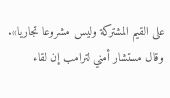على القيم المشتركة وليس مشروعا تجاريا».
وقال مستشار أمني لترامب إن لقاء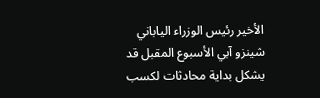الأخير رئيس الوزراء الياباني شينزو آبي الأسبوع المقبل قد يشكل بداية محادثات لكسب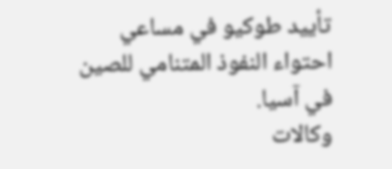تأييد طوكيو في مساعي احتواء النفوذ المتنامي للصين في آسيا.
وكالات